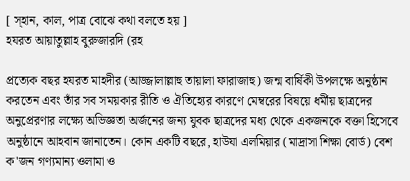[ স্হান, কাল, পাত্র বোঝে কথা বলতে হয় ]
হযরত আয়াতুল্লাহ বুরুজারদি (রহ

প্রত্যেক বছর হযরত মাহদীর (আজ্জালাল্লাহু তায়ালা ফারাজাহু) জন্ম বার্ষিকী উপলক্ষে অনুষ্ঠান করতেন এবং তাঁর সব সময়কার রীতি ও ঐতিহ্যের কারণে মেম্বরের বিষয়ে ধর্মীয় ছাত্রদের অনুপ্রেরণার লক্ষ্যে অভিজ্ঞতা অর্জনের জন্য যুবক ছাত্রদের মধ্য থেকে একজনকে বক্তা হিসেবে অনুষ্ঠানে আহবান জানাতেন। কোন একটি বছরে, হাউযা এলমিয়ার (মাদ্রাসা শিক্ষা বোর্ড) বেশ ক'জন গণ্যমান্য ওলামা ও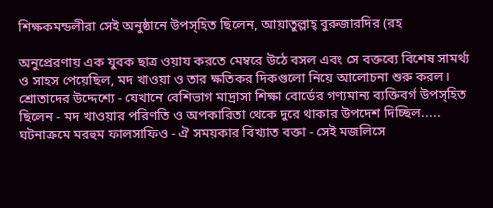শিক্ষকমন্ডলীরা সেই অনুষ্ঠানে উপস্হিত ছিলেন, আয়াতুল্লাহ্ বুরুজারদির (রহ

অনুপ্রেরণায় এক যুবক ছাত্র ওয়ায করতে মেম্বরে উঠে বসল এবং সে বক্তব্যে বিশেষ সামর্থ্য ও সাহস পেয়েছিল, মদ খাওয়া ও তার ক্ষতিকর দিকগুলো নিয়ে আলোচনা শুরু করল। শ্রোতাদের উদ্দেশ্যে - যেখানে বেশিভাগ মাদ্রাসা শিক্ষা বোর্ডের গণ্যমান্য ব্যক্তিবর্গ উপস্হিত ছিলেন - মদ খাওয়ার পরিণতি ও অপকারিতা থেকে দুরে থাকার উপদেশ দিচ্ছিল.....
ঘটনাক্রমে মরহুম ফালসাফিও - ঐ সময়কার বিখ্যাত বক্তা - সেই মজলিসে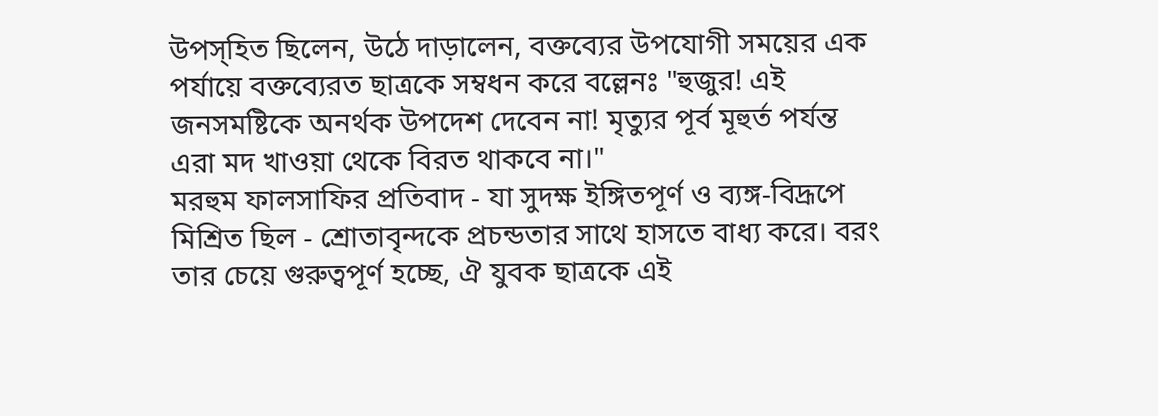উপস্হিত ছিলেন, উঠে দাড়ালেন, বক্তব্যের উপযোগী সময়ের এক পর্যায়ে বক্তব্যেরত ছাত্রকে সম্বধন করে বল্লেনঃ "হুজুর! এই জনসমষ্টিকে অনর্থক উপদেশ দেবেন না! মৃত্যুর পূর্ব মূহুর্ত পর্যন্ত এরা মদ খাওয়া থেকে বিরত থাকবে না।"
মরহুম ফালসাফির প্রতিবাদ - যা সুদক্ষ ইঙ্গিতপূর্ণ ও ব্যঙ্গ-বিদ্রূপে মিশ্রিত ছিল - শ্রোতাবৃন্দকে প্রচন্ডতার সাথে হাসতে বাধ্য করে। বরং তার চেয়ে গুরুত্বপূর্ণ হচ্ছে, ঐ যুবক ছাত্রকে এই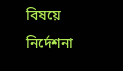বিষয়ে নির্দেশনা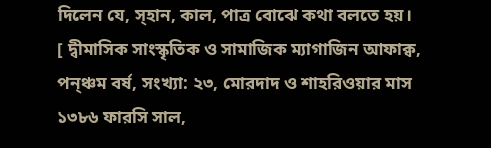দিলেন যে, স্হান, কাল, পাত্র বোঝে কথা বলতে হয়।
[ দ্বীমাসিক সাংস্কৃতিক ও সামাজিক ম্যাগাজিন আফাক্ব, পন্ঞ্চম বর্ষ, সংখ্যা: ২৩, মোরদাদ ও শাহরিওয়ার মাস ১৩৮৬ ফারসি সাল,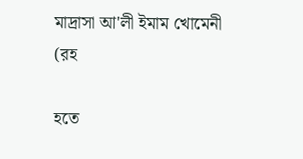মাদ্রাসা আ'লী ইমাম খোমেনী (রহ

হতে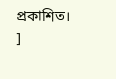প্রকাশিত। ]